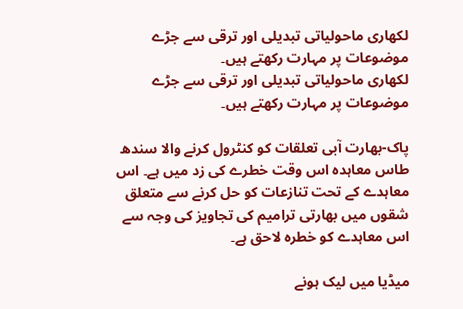لکھاری ماحولیاتی تبدیلی اور ترقی سے جڑے موضوعات پر مہارت رکھتے ہیں۔
لکھاری ماحولیاتی تبدیلی اور ترقی سے جڑے موضوعات پر مہارت رکھتے ہیں۔

پاک-بھارت آبی تعلقات کو کنٹرول کرنے والا سندھ طاس معاہدہ اس وقت خطرے کی زد میں ہے۔ اس معاہدے کے تحت تنازعات کو حل کرنے سے متعلق شقوں میں بھارتی ترامیم کی تجاویز کی وجہ سے اس معاہدے کو خطرہ لاحق ہے۔

میڈیا میں لیک ہونے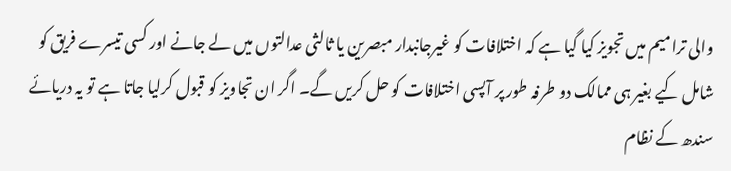والی ترامیم میں تجویز کیا گیا ہے کہ اختلافات کو غیرجانبدار مبصرین یا ثالثی عدالتوں میں لے جانے اور کسی تیسرے فریق کو شامل کیے بغیر ہی ممالک دو طرفہ طور پر آپسی اختلافات کو حل کریں گے۔ اگر ان تجاویز کو قبول کرلیا جاتا ہے تو یہ دریائے سندھ کے نظام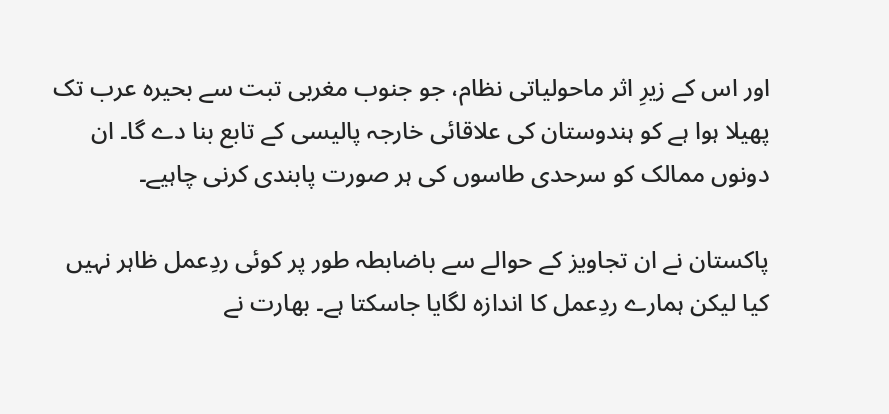اور اس کے زیرِ اثر ماحولیاتی نظام، جو جنوب مغربی تبت سے بحیرہ عرب تک پھیلا ہوا ہے کو ہندوستان کی علاقائی خارجہ پالیسی کے تابع بنا دے گا۔ ان دونوں ممالک کو سرحدی طاسوں کی ہر صورت پابندی کرنی چاہیے۔

پاکستان نے ان تجاویز کے حوالے سے باضابطہ طور پر کوئی ردِعمل ظاہر نہیں کیا لیکن ہمارے ردِعمل کا اندازہ لگایا جاسکتا ہے۔ بھارت نے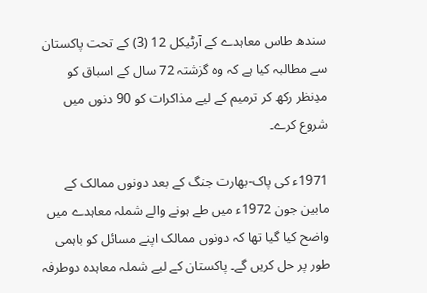سندھ طاس معاہدے کے آرٹیکل 12 (3) کے تحت پاکستان سے مطالبہ کیا ہے کہ وہ گزشتہ 72 سال کے اسباق کو مدِنظر رکھ کر ترمیم کے لیے مذاکرات کو 90 دنوں میں شروع کرے۔

1971ء کی پاک-بھارت جنگ کے بعد دونوں ممالک کے مابین جون 1972ء میں طے ہونے والے شملہ معاہدے میں واضح کیا گیا تھا کہ دونوں ممالک اپنے مسائل کو باہمی طور پر حل کریں گے۔ پاکستان کے لیے شملہ معاہدہ دوطرفہ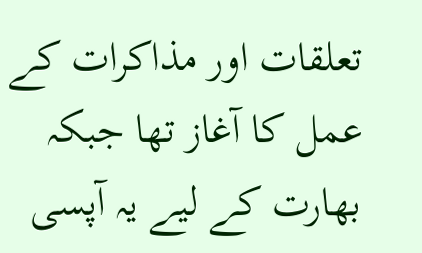تعلقات اور مذاکرات کے عمل کا آغاز تھا جبکہ بھارت کے لیے یہ آپسی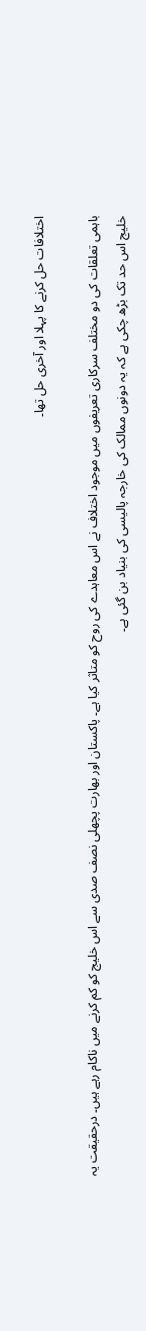اختلافات حل کرنے کا پہلا اور آخری حل تھا۔

باہمی تعلقات کی دو مختلف سرکاری تعریفوں میں موجود اختلاف نے اس معاہدے کی روح کو متاثر کیا ہے۔ پاکستان اور بھارت پچھلی نصف صدی سے اس خلیج کو کم کرنے میں ناکام رہے ہیں۔ درحقیقت یہ خلیج اس حد تک بڑھ چکی ہے کہ یہ دونوں ممالک کی خارجہ پالیسی کی بنیاد بن گئی ہے۔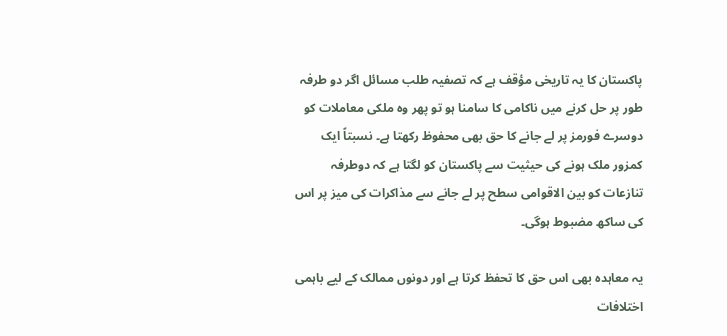پاکستان کا یہ تاریخی مؤقف ہے کہ تصفیہ طلب مسائل اگر دو طرفہ طور پر حل کرنے میں ناکامی کا سامنا ہو تو پھر وہ ملکی معاملات کو دوسرے فورمز پر لے جانے کا حق بھی محفوظ رکھتا ہے۔ نسبتاً ایک کمزور ملک ہونے کی حیثیت سے پاکستان کو لگتا ہے کہ دوطرفہ تنازعات کو بین الاقوامی سطح پر لے جانے سے مذاکرات کی میز پر اس کی ساکھ مضبوط ہوگی۔

یہ معاہدہ بھی اس حق کا تحفظ کرتا ہے اور دونوں ممالک کے لیے باہمی اختلافات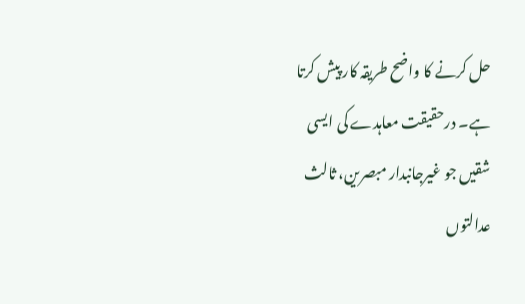حل کرنے کا واضح طریقہ کار پیش کرتا ہے۔ درحقیقت معاہدے کی ایسی شقیں جو غیرجانبدار مبصرین، ثالث عدالتوں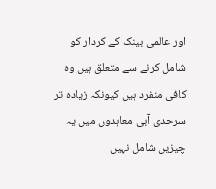اور عالمی بینک کے کردار کو شامل کرنے سے متعلق ہیں وہ کافی منفرد ہیں کیونکہ زیادہ تر سرحدی آبی معاہدوں میں یہ چیزیں شامل نہیں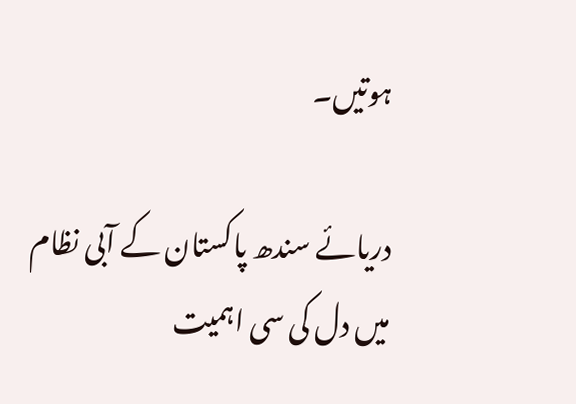ہوتیں۔

دریائے سندھ پاکستان کے آبی نظام میں دل کی سی اہمیت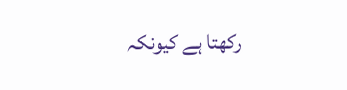رکھتا ہے کیونکہ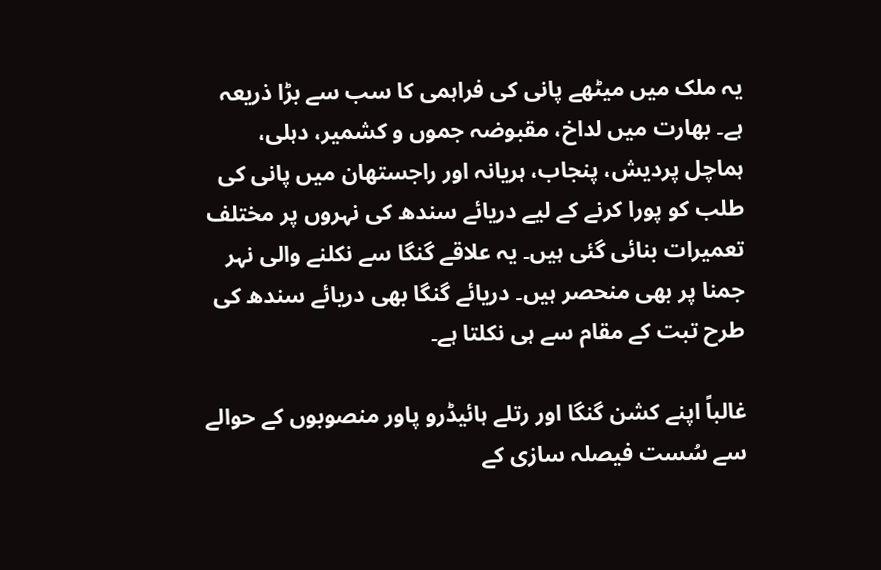یہ ملک میں میٹھے پانی کی فراہمی کا سب سے بڑا ذریعہ ہے۔ بھارت میں لداخ، مقبوضہ جموں و کشمیر، دہلی، ہماچل پردیش، پنجاب، ہریانہ اور راجستھان میں پانی کی طلب کو پورا کرنے کے لیے دریائے سندھ کی نہروں پر مختلف تعمیرات بنائی گئی ہیں۔ یہ علاقے گنگا سے نکلنے والی نہر جمنا پر بھی منحصر ہیں۔ دریائے گنگا بھی دریائے سندھ کی طرح تبت کے مقام سے ہی نکلتا ہے۔

غالباً اپنے کشن گنگا اور رتلے ہائیڈرو پاور منصوبوں کے حوالے سے سُست فیصلہ سازی کے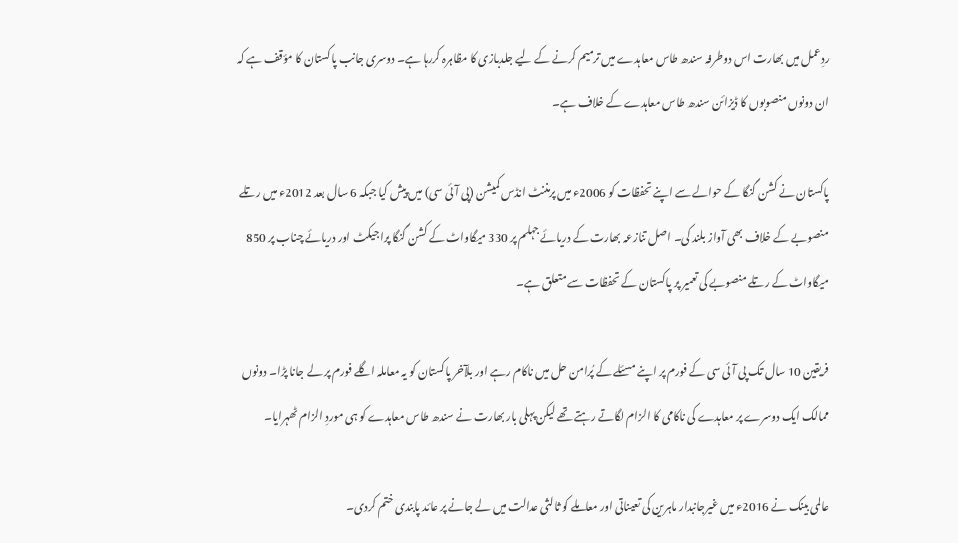ردِعمل میں بھارت اس دوطرفہ سندھ طاس معاہدے میں ترمیم کرنے کے لیے جلدبازی کا مظاہرہ کررہا ہے۔ دوسری جانب پاکستان کا مؤقف ہے کہ ان دونوں منصوبوں کا ڈیزائن سندھ طاس معاہدے کے خلاف ہے۔

پاکستان نے کشن گنگا کے حوالے سے اپنے تحفظات کو 2006ء میں پرمننٹ انڈس کمیشن (پی آئی سی) میں پیش کیا جبکہ 6 سال بعد 2012ء میں رتلے منصوبے کے خلاف بھی آواز بلند کی۔ اصل تنازعہ بھارت کے دریائے جہلم پر 330 میگاواٹ کے کشن گنگا پراجیکٹ اور دریائے چناب پر 850 میگاواٹ کے رتلے منصوبے کی تعمیر پر پاکستان کے تحفظات سے متعلق ہے۔

فریقین 10 سال تک پی آئی سی کے فورم پر اپنے مسئلے کے پُرامن حل میں ناکام رہے اور بلآخر پاکستان کو یہ معاملہ اگلے فورم پر لے جانا پڑا۔ دونوں ممالک ایک دوسرے پر معاہدے کی ناکامی کا الزام لگاتے رہتے تھے لیکن پہلی بار بھارت نے سندھ طاس معاہدے کو ہی موردِ الزام ٹھہرایا۔

عالمی بینک نے 2016ء میں غیرجانبدار ماہرین کی تعیناتی اور معاملے کو ثالثی عدالت میں لے جانے پر عائد پابندی ختم کردی۔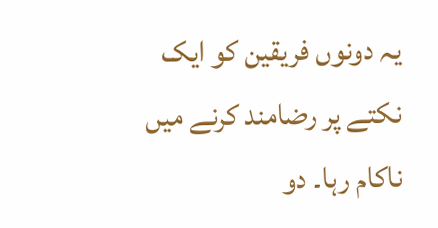یہ دونوں فریقین کو ایک نکتے پر رضامند کرنے میں ناکام رہا۔ دو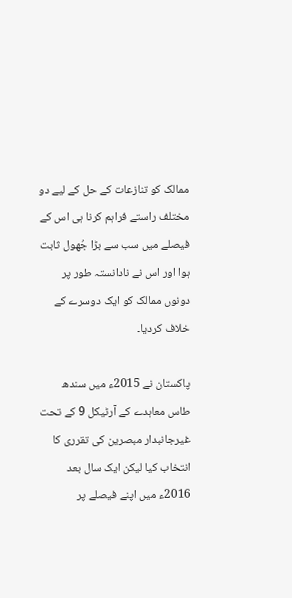ممالک کو تنازعات کے حل کے لیے دو مختلف راستے فراہم کرنا ہی اس کے فیصلے میں سب سے بڑا جُھول ثابت ہوا اور اس نے نادانستہ طور پر دونوں ممالک کو ایک دوسرے کے خلاف کردیا۔

پاکستان نے 2015ء میں سندھ طاس معاہدے کے آرٹیکل 9 کے تحت غیرجانبدار مبصرین کی تقرری کا انتخاب کیا لیکن ایک سال بعد 2016ء میں اپنے فیصلے پر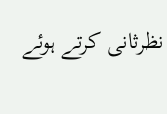نظرثانی کرتے ہوئے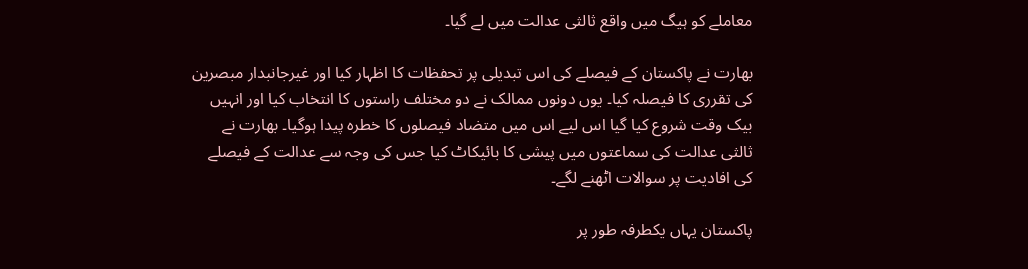معاملے کو ہیگ میں واقع ثالثی عدالت میں لے گیا۔

بھارت نے پاکستان کے فیصلے کی اس تبدیلی پر تحفظات کا اظہار کیا اور غیرجانبدار مبصرین کی تقرری کا فیصلہ کیا۔ یوں دونوں ممالک نے دو مختلف راستوں کا انتخاب کیا اور انہیں بیک وقت شروع کیا گیا اس لیے اس میں متضاد فیصلوں کا خطرہ پیدا ہوگیا۔ بھارت نے ثالثی عدالت کی سماعتوں میں پیشی کا بائیکاٹ کیا جس کی وجہ سے عدالت کے فیصلے کی افادیت پر سوالات اٹھنے لگے۔

پاکستان یہاں یکطرفہ طور پر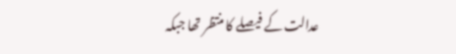عدالت کے فیصلے کا منتظر تھا جبکہ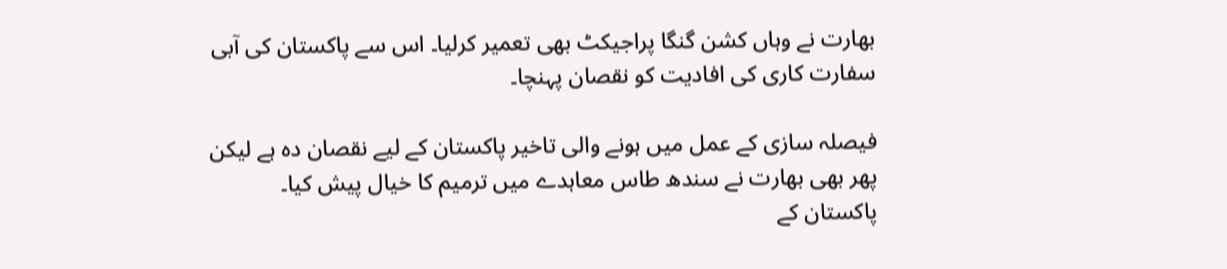بھارت نے وہاں کشن گنگا پراجیکٹ بھی تعمیر کرلیا۔ اس سے پاکستان کی آبی سفارت کاری کی افادیت کو نقصان پہنچا۔

فیصلہ سازی کے عمل میں ہونے والی تاخیر پاکستان کے لیے نقصان دہ ہے لیکن پھر بھی بھارت نے سندھ طاس معاہدے میں ترمیم کا خیال پیش کیا۔ پاکستان کے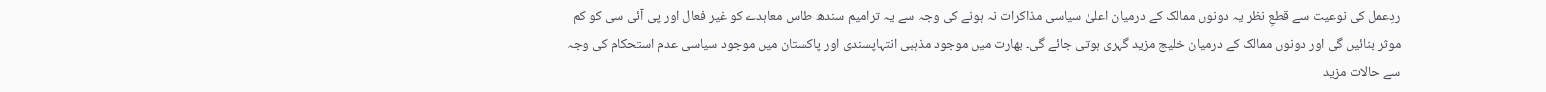ردِعمل کی نوعیت سے قطعِ نظر یہ دونوں ممالک کے درمیان اعلیٰ سیاسی مذاکرات نہ ہونے کی وجہ سے یہ ترامیم سندھ طاس معاہدے کو غیر فعال اور پی آئی سی کو کم موثر بنائیں گی اور دونوں ممالک کے درمیان خلیج مزید گہری ہوتی جائے گی۔ بھارت میں موجود مذہبی انتہاپسندی اور پاکستان میں موجود سیاسی عدم استحکام کی وجہ سے حالات مزید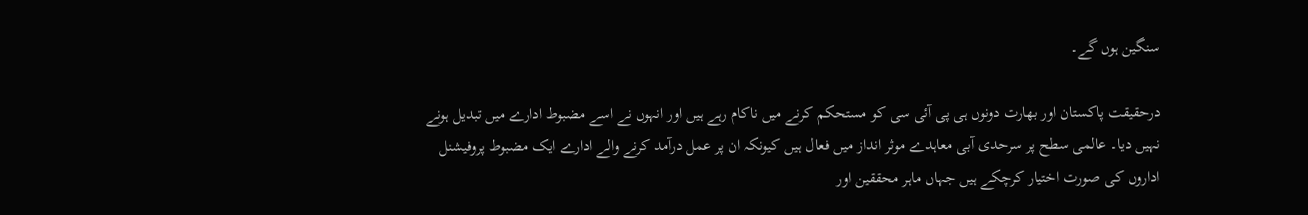سنگین ہوں گے۔

درحقیقت پاکستان اور بھارت دونوں ہی پی آئی سی کو مستحکم کرنے میں ناکام رہے ہیں اور انہوں نے اسے مضبوط ادارے میں تبدیل ہونے نہیں دیا۔ عالمی سطح پر سرحدی آبی معاہدے موثر انداز میں فعال ہیں کیونکہ ان پر عمل درآمد کرنے والے ادارے ایک مضبوط پروفیشنل اداروں کی صورت اختیار کرچکے ہیں جہاں ماہر محققین اور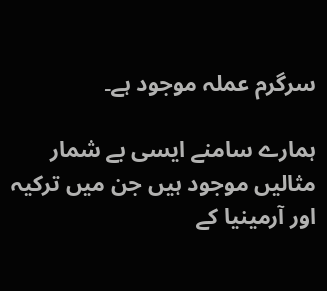سرگرم عملہ موجود ہے۔

ہمارے سامنے ایسی بے شمار مثالیں موجود ہیں جن میں ترکیہ اور آرمینیا کے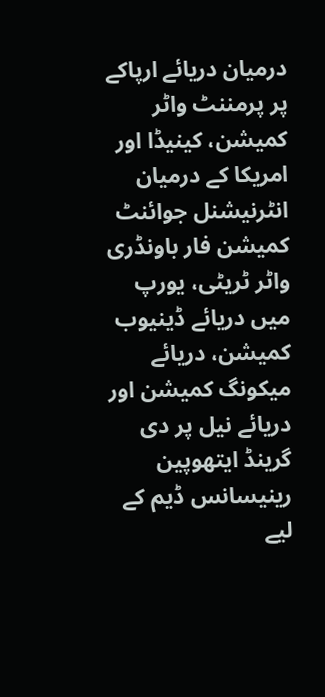درمیان دریائے ارپاکے پر پرمننٹ واٹر کمیشن، کینیڈا اور امریکا کے درمیان انٹرنیشنل جوائنٹ کمیشن فار باونڈری واٹر ٹریٹی، یورپ میں دریائے ڈینیوب کمیشن، دریائے میکونگ کمیشن اور دریائے نیل پر دی گرینڈ ایتھوپین رینیسانس ڈیم کے لیے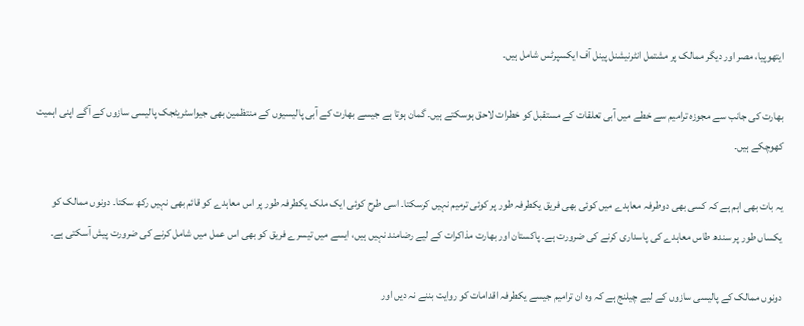ایتھوپیا، مصر اور دیگر ممالک پر مشتمل انٹرنیشنل پینل آف ایکسپرٹس شامل ہیں۔

بھارت کی جانب سے مجوزہ ترامیم سے خطے میں آبی تعلقات کے مستقبل کو خطرات لاحق ہوسکتے ہیں۔ گمان ہوتا ہے جیسے بھارت کے آبی پالیسیوں کے منتظمین بھی جیواسٹریٹجک پالیسی سازوں کے آگے اپنی اہمیت کھوچکے ہیں۔

یہ بات بھی اہم ہے کہ کسی بھی دوطرفہ معاہدے میں کوئی بھی فریق یکطرفہ طور پر کوئی ترمیم نہیں کرسکتا۔ اسی طرح کوئی ایک ملک یکطرفہ طور پر اس معاہدے کو قائم بھی نہیں رکھ سکتا۔ دونوں ممالک کو یکساں طور پر سندھ طاس معاہدے کی پاسداری کرنے کی ضرورت ہے۔ پاکستان اور بھارت مذاکرات کے لیے رضامند نہیں ہیں، ایسے میں تیسرے فریق کو بھی اس عمل میں شامل کرنے کی ضرورت پیش آسکتی ہے۔

دونوں ممالک کے پالیسی سازوں کے لیے چیلنج ہے کہ وہ ان ترامیم جیسے یکطرفہ اقدامات کو روایت بننے نہ دیں اور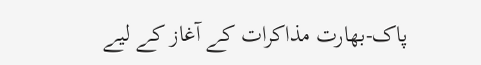پاک-بھارت مذاکرات کے آغاز کے لیے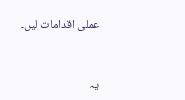عملی اقدامات لیں۔


یہ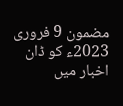مضمون 9 فروری 2023ء کو ڈان اخبار میں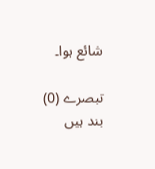شائع ہوا۔

تبصرے (0) بند ہیں